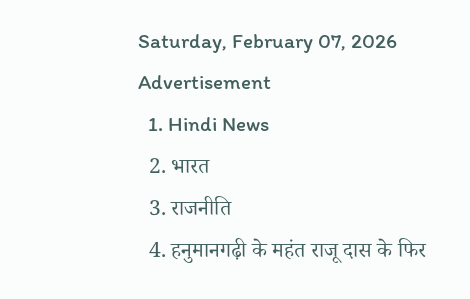Saturday, February 07, 2026
Advertisement
  1. Hindi News
  2. भारत
  3. राजनीति
  4. हनुमानगढ़ी के महंत राजू दास के फिर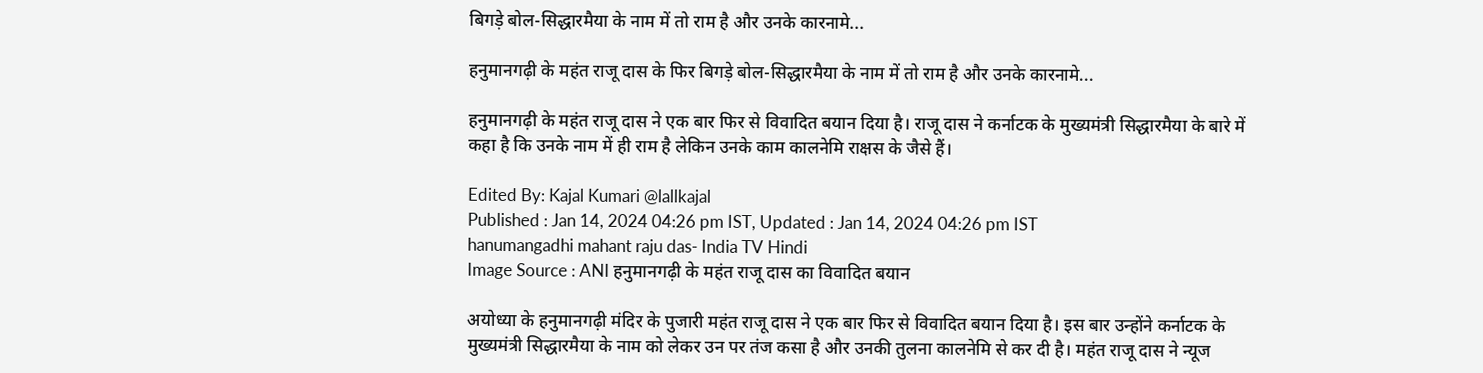बिगड़े बोल-सिद्धारमैया के नाम में तो राम है और उनके कारनामे...

हनुमानगढ़ी के महंत राजू दास के फिर बिगड़े बोल-सिद्धारमैया के नाम में तो राम है और उनके कारनामे...

हनुमानगढ़ी के महंत राजू दास ने एक बार फिर से विवादित बयान दिया है। राजू दास ने कर्नाटक के मुख्यमंत्री सिद्धारमैया के बारे में कहा है कि उनके नाम में ही राम है लेकिन उनके काम कालनेमि राक्षस के जैसे हैं।

Edited By: Kajal Kumari @lallkajal
Published : Jan 14, 2024 04:26 pm IST, Updated : Jan 14, 2024 04:26 pm IST
hanumangadhi mahant raju das- India TV Hindi
Image Source : ANI हनुमानगढ़ी के महंत राजू दास का विवादित बयान

अयोध्या के हनुमानगढ़ी मंदिर के पुजारी महंत राजू दास ने एक बार फिर से विवादित बयान दिया है। इस बार उन्होंने कर्नाटक के मुख्यमंत्री सिद्धारमैया के नाम को लेकर उन पर तंज कसा है और उनकी तुलना कालनेमि से कर दी है। महंत राजू दास ने न्यूज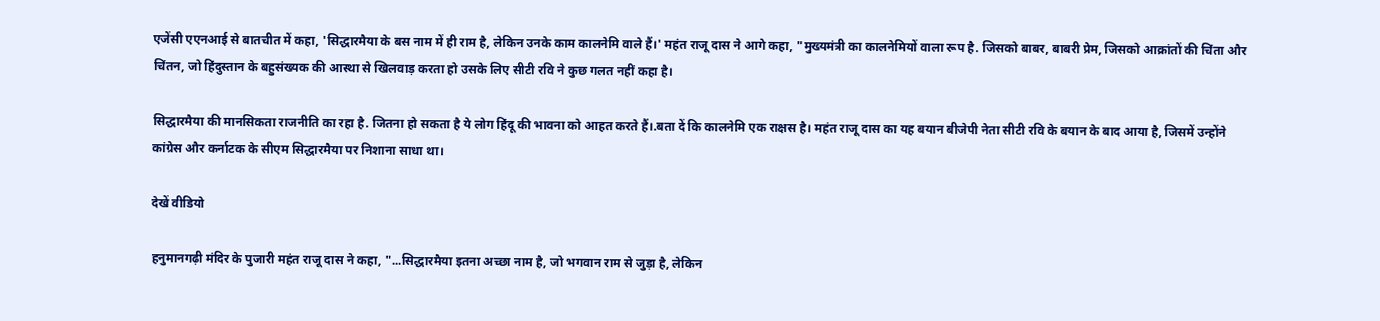एजेंसी एएनआई से बातचीत में कहा, 'सिद्धारमैया के बस नाम में ही राम है, लेकिन उनके काम कालनेमि वाले हैं।' महंत राजू दास ने आगे कहा, "मुख्यमंत्री का कालनेमियों वाला रूप है. जिसको बाबर, बाबरी प्रेम, जिसको आक्रांतों की चिंता और चिंतन, जो हिंदुस्तान के बहुसंख्यक की आस्था से खिलवाड़ करता हो उसके लिए सीटी रवि ने कुछ गलत नहीं कहा है।

सिद्धारमैया की मानसिकता राजनीति का रहा है. जितना हो सकता है ये लोग हिंदू की भावना को आहत करते हैं।.बता दें कि कालनेमि एक राक्षस है। महंत राजू दास का यह बयान बीजेपी नेता सीटी रवि के बयान के बाद आया है, जिसमें उन्होंने कांग्रेस और कर्नाटक के सीएम सिद्धारमैया पर निशाना साधा था।

देखें वीडियो

हनुमानगढ़ी मंदिर के पुजारी महंत राजू दास ने कहा, "...सिद्धारमैया इतना अच्छा नाम है, जो भगवान राम से जुड़ा है, लेकिन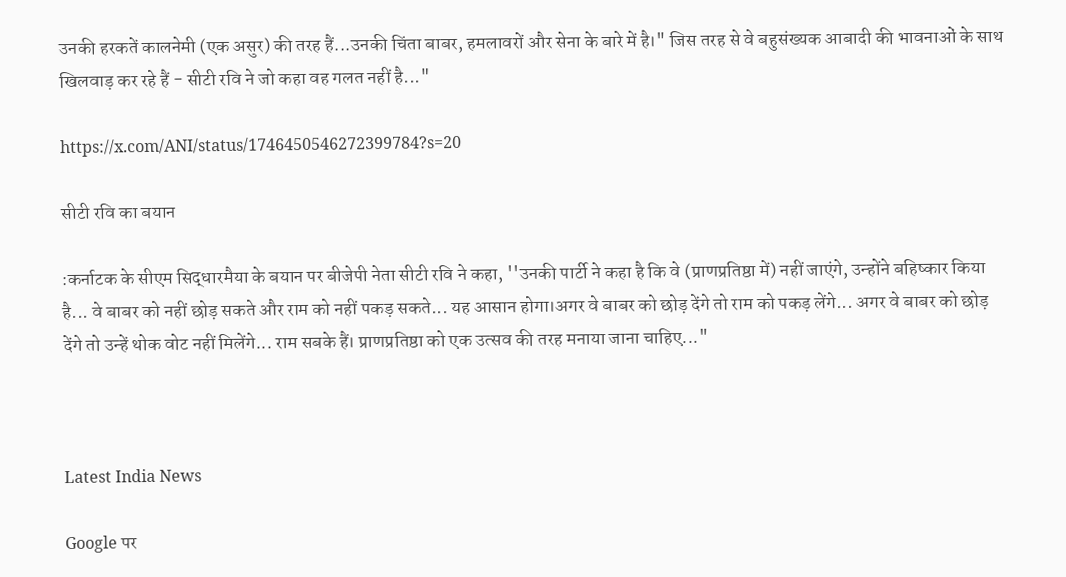उनकी हरकतें कालनेमी (एक असुर) की तरह हैं...उनकी चिंता बाबर, हमलावरों और सेना के बारे में है।" जिस तरह से वे बहुसंख्यक आबादी की भावनाओं के साथ खिलवाड़ कर रहे हैं - सीटी रवि ने जो कहा वह गलत नहीं है..."

https://x.com/ANI/status/1746450546272399784?s=20

सीटी रवि का बयान

:कर्नाटक के सीएम सिद्धारमैया के बयान पर बीजेपी नेता सीटी रवि ने कहा, ''उनकी पार्टी ने कहा है कि वे (प्राणप्रतिष्ठा में) नहीं जाएंगे, उन्होंने बहिष्कार किया है... वे बाबर को नहीं छोड़ सकते और राम को नहीं पकड़ सकते... यह आसान होगा।अगर वे बाबर को छोड़ देंगे तो राम को पकड़ लेंगे... अगर वे बाबर को छोड़ देंगे तो उन्हें थोक वोट नहीं मिलेंगे... राम सबके हैं। प्राणप्रतिष्ठा को एक उत्सव की तरह मनाया जाना चाहिए..."



Latest India News

Google पर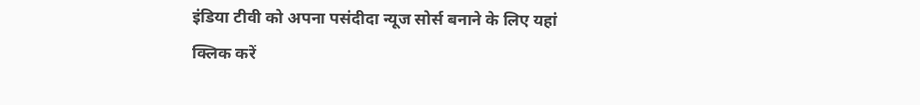इंडिया टीवी को अपना पसंदीदा न्यूज सोर्स बनाने के लिए यहां
क्लिक करें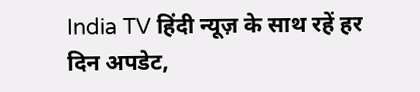India TV हिंदी न्यूज़ के साथ रहें हर दिन अपडेट,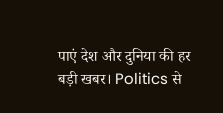पाएं देश और दुनिया की हर बड़ी खबर। Politics से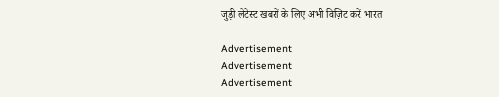जुड़ी लेटेस्ट खबरों के लिए अभी विज़िट करें भारत

Advertisement
Advertisement
Advertisement